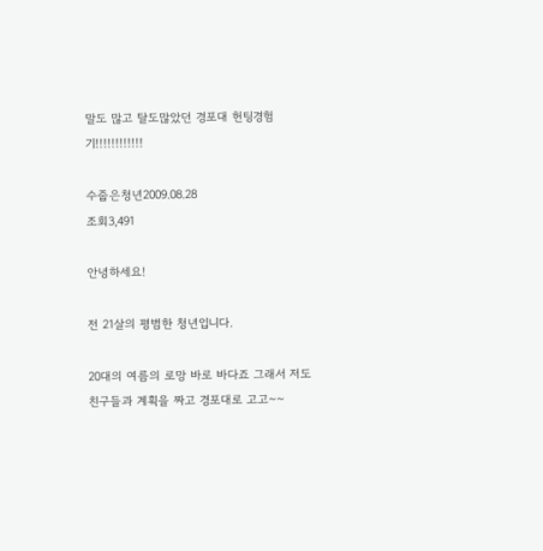말도 많고 탈도많았던 경포대 헌팅경험기!!!!!!!!!!!!

수줍은청년2009.08.28
조회3,491

안녕하세요!

전 21살의 평범한 청년입니다.

20대의 여름의 로망 바로 바다죠 그래서 저도 친구들과 계획을 짜고 경포대로 고고~~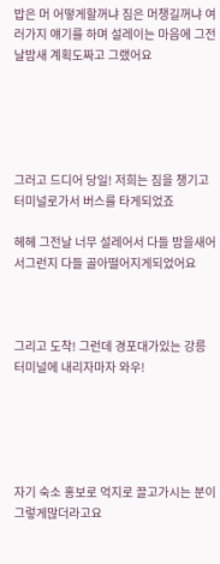밥은 머 어떻게할꺼냐 짐은 머챙길꺼냐 여러가지 얘기를 하며 설레이는 마음에 그전날밤새 계획도짜고 그랬어요





그러고 드디어 당일! 저희는 짐을 챙기고 터미널로가서 버스를 타게되었죠

헤헤 그전날 너무 설레어서 다들 밤을새어서그런지 다들 골아떨어지게되었어요



그리고 도착! 그런데 경포대가있는 강릉 터미널에 내리자마자 와우!





자기 숙소 홍보로 억지로 끌고가시는 분이 그렇게많더라고요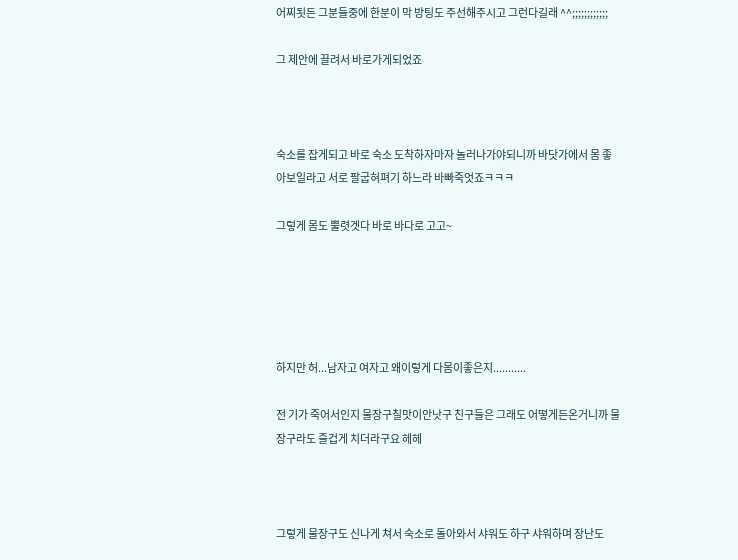어찌됫든 그분들중에 한분이 막 방팅도 주선해주시고 그런다길래 ^^;;;;;;;;;;;;

그 제안에 끌려서 바로가게되었죠



숙소를 잡게되고 바로 숙소 도착하자마자 놀러나가야되니까 바닷가에서 몸 좋아보일라고 서로 팔굽혀펴기 하느라 바빠죽엇죠ㅋㅋㅋ

그렇게 몸도 뿔렷겟다 바로 바다로 고고~





하지만 허...남자고 여자고 왜이렇게 다몸이좋은지...........

전 기가 죽어서인지 물장구칠맛이안낫구 친구들은 그래도 어떻게든온거니까 물장구라도 즐겁게 치더라구요 헤헤



그렇게 물장구도 신나게 쳐서 숙소로 돌아와서 샤워도 하구 샤워하며 장난도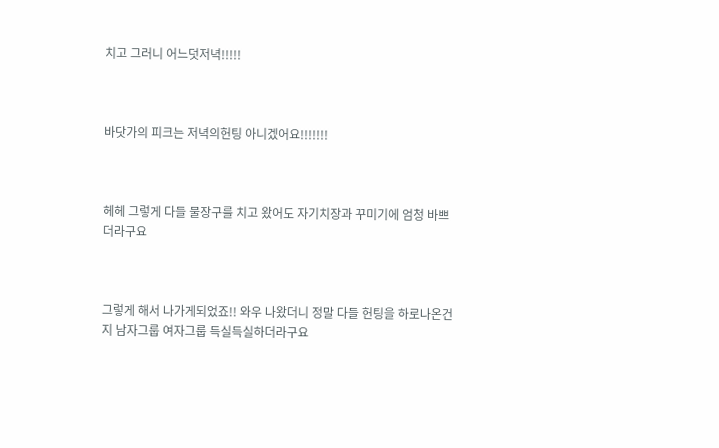치고 그러니 어느덧저녁!!!!!



바닷가의 피크는 저녁의헌팅 아니겠어요!!!!!!!



헤헤 그렇게 다들 물장구를 치고 왔어도 자기치장과 꾸미기에 엄청 바쁘더라구요



그렇게 해서 나가게되었죠!! 와우 나왔더니 정말 다들 헌팅을 하로나온건지 남자그룹 여자그룹 득실득실하더라구요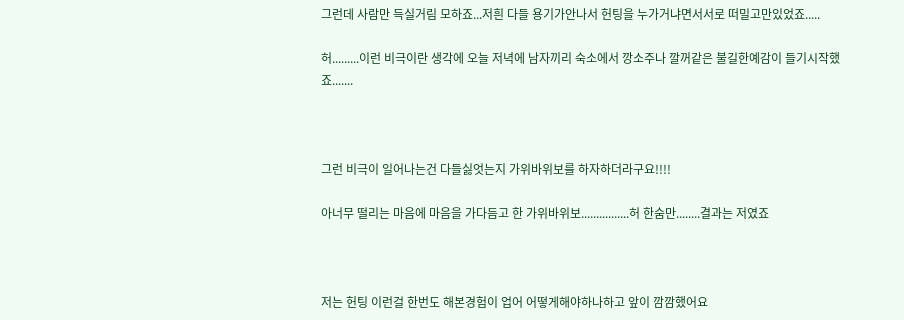그런데 사람만 득실거림 모하죠...저흰 다들 용기가안나서 헌팅을 누가거냐면서서로 떠밀고만있었죠.....

허.........이런 비극이란 생각에 오늘 저녁에 남자끼리 숙소에서 깡소주나 깔꺼같은 불길한예감이 들기시작했죠.......



그런 비극이 일어나는건 다들싫엇는지 가위바위보를 하자하더라구요!!!!

아너무 떨리는 마음에 마음을 가다듬고 한 가위바위보................허 한숨만........결과는 저였죠



저는 헌팅 이런걸 한번도 해본경험이 업어 어떻게해야하나하고 앞이 깜깜했어요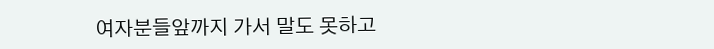여자분들앞까지 가서 말도 못하고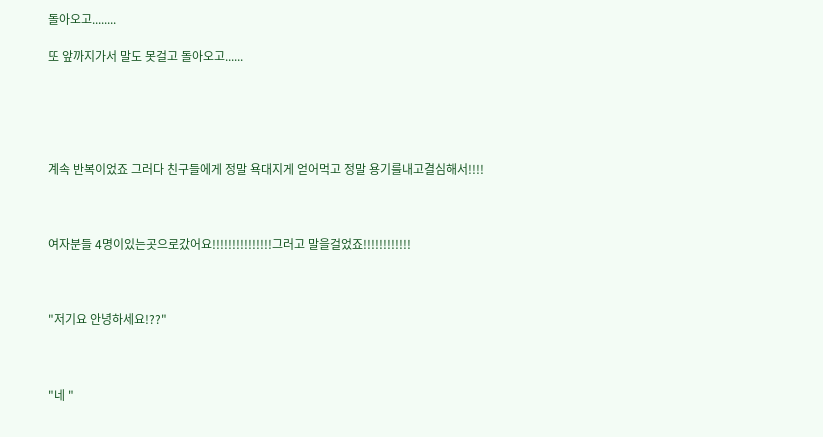돌아오고........

또 앞까지가서 말도 못걸고 돌아오고......





계속 반복이었죠 그러다 친구들에게 정말 욕대지게 얻어먹고 정말 용기를내고결심해서!!!!



여자분들 4명이있는곳으로갔어요!!!!!!!!!!!!!!!그러고 말을걸었죠!!!!!!!!!!!!



"저기요 안녕하세요!??"



"네 "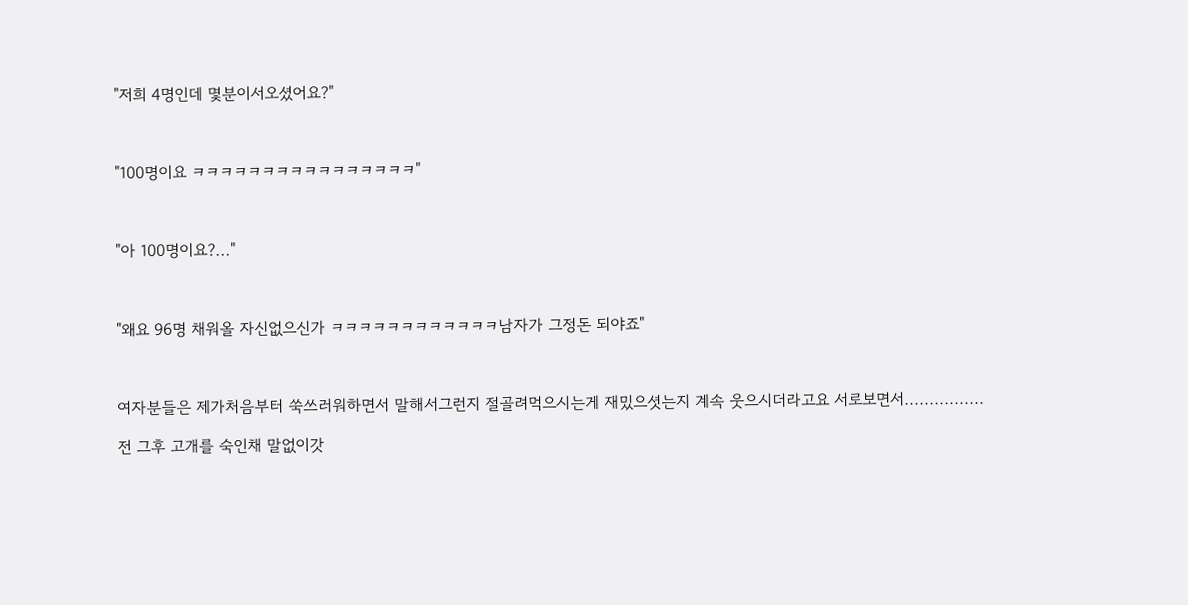"저희 4명인데 몇분이서오셨어요?"



"100명이요 ㅋㅋㅋㅋㅋㅋㅋㅋㅋㅋㅋㅋㅋㅋㅋㅋ"



"아 100명이요?..."



"왜요 96명 채워올 자신없으신가 ㅋㅋㅋㅋㅋㅋㅋㅋㅋㅋㅋㅋ남자가 그정돈 되야죠"



여자분들은 제가처음부터 쑥쓰러워하면서 말해서그런지 절골려먹으시는게 재밌으셧는지 계속 웃으시더라고요 서로보면서................

전 그후 고개를 숙인채 말없이갓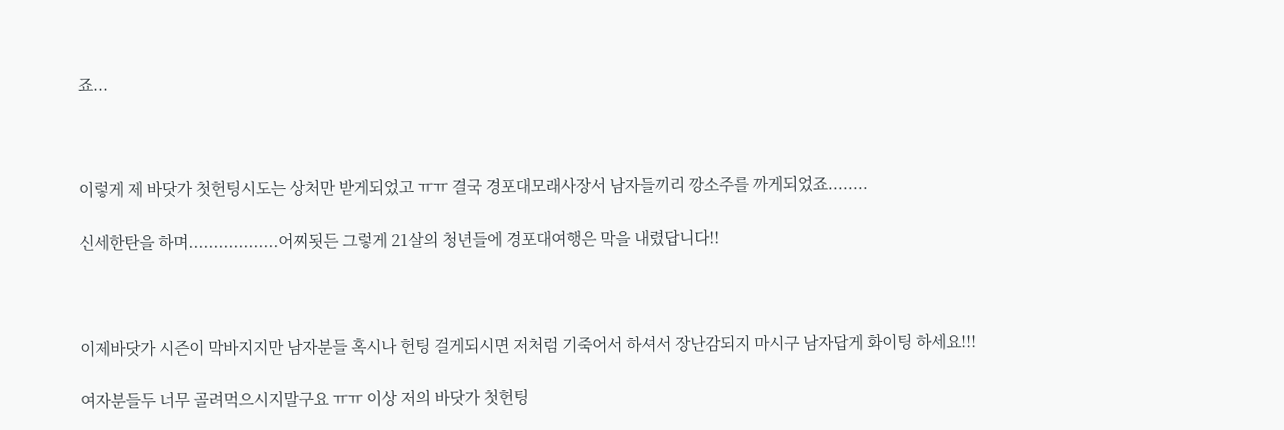죠...



이렇게 제 바닷가 첫헌팅시도는 상처만 받게되었고 ㅠㅠ 결국 경포대모래사장서 남자들끼리 깡소주를 까게되었죠........

신세한탄을 하며..................어찌됫든 그렇게 21살의 청년들에 경포대여행은 막을 내렸답니다!!



이제바닷가 시즌이 막바지지만 남자분들 혹시나 헌팅 걸게되시면 저처럼 기죽어서 하셔서 장난감되지 마시구 남자답게 화이팅 하세요!!!

여자분들두 너무 골려먹으시지말구요 ㅠㅠ 이상 저의 바닷가 첫헌팅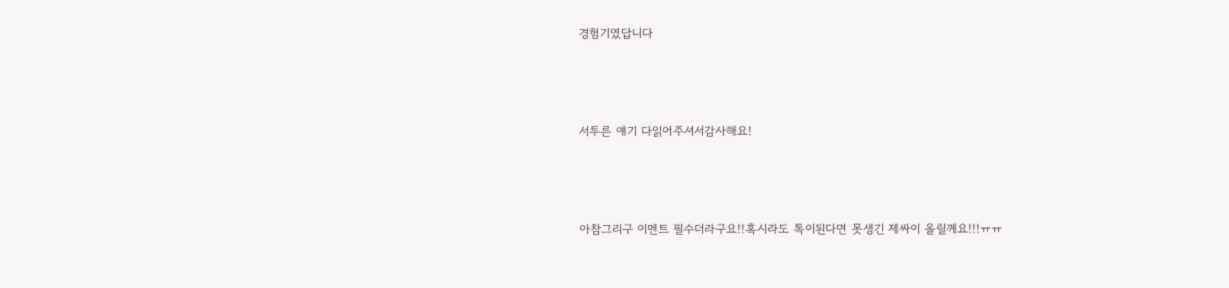경험기였답니다



서투른 얘기 다읽어주셔서감사해요!



아참그리구 이멘트 필수더라구요!!혹시라도 톡이된다면 못생긴 제싸이 올릴께요!!!ㅠㅠ